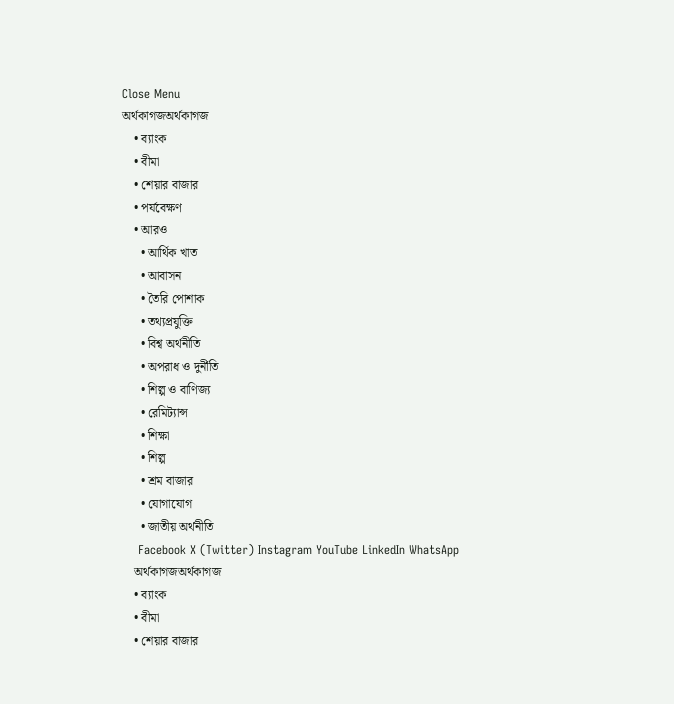Close Menu
অর্থকাগজঅর্থকাগজ
    • ব্যাংক
    • বীমা
    • শেয়ার বাজার
    • পর্যবেক্ষণ
    • আরও
      • আর্থিক খাত
      • আবাসন
      • তৈরি পোশাক
      • তথ্যপ্রযুক্তি
      • বিশ্ব অর্থনীতি
      • অপরাধ ও দুর্নীতি
      • শিল্প ও বাণিজ্য
      • রেমিট্যান্স
      • শিক্ষা
      • শিল্প
      • শ্রম বাজার
      • যোগাযোগ
      • জাতীয় অর্থনীতি
    Facebook X (Twitter) Instagram YouTube LinkedIn WhatsApp
    অর্থকাগজঅর্থকাগজ
    • ব্যাংক
    • বীমা
    • শেয়ার বাজার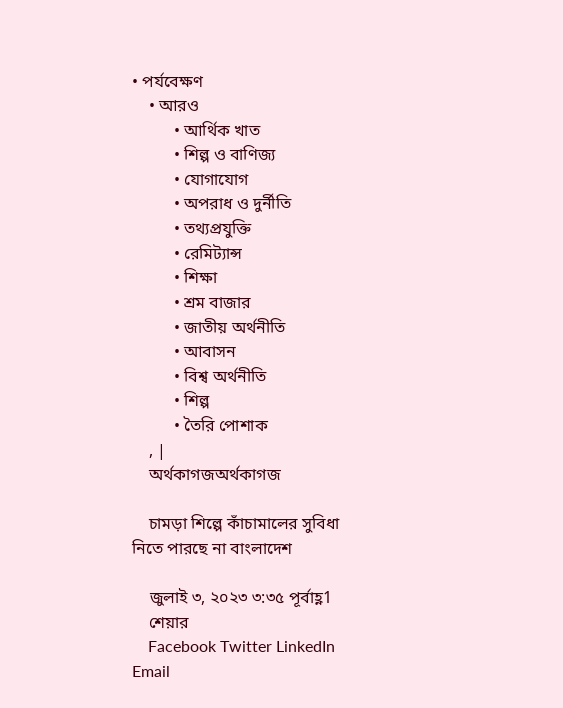• পর্যবেক্ষণ
    • আরও
          • আর্থিক খাত
          • শিল্প ও বাণিজ্য
          • যোগাযোগ
          • অপরাধ ও দুর্নীতি
          • তথ্যপ্রযুক্তি
          • রেমিট্যান্স
          • শিক্ষা
          • শ্রম বাজার
          • জাতীয় অর্থনীতি
          • আবাসন
          • বিশ্ব অর্থনীতি
          • শিল্প
          • তৈরি পোশাক
    , |
    অর্থকাগজঅর্থকাগজ

    চামড়া শিল্পে কাঁচামালের সুবিধা নিতে পারছে না বাংলাদেশ

    জুলাই ৩, ২০২৩ ৩:৩৫ পূর্বাহ্ণ1
    শেয়ার
    Facebook Twitter LinkedIn Email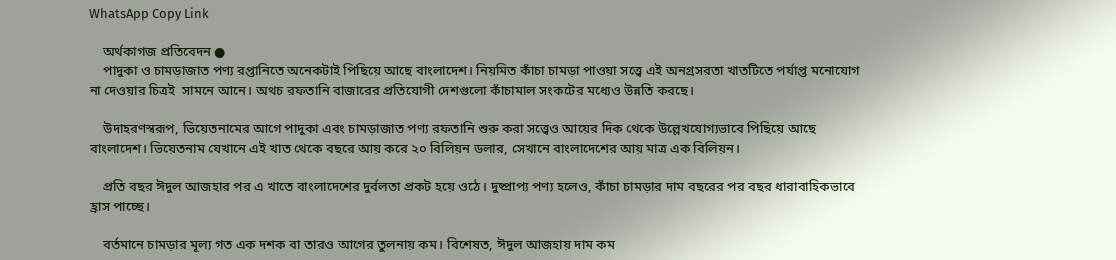WhatsApp Copy Link

    অর্থকাগজ প্রতিবেদন ●
    পাদুকা ও চামড়াজাত পণ্য রপ্তানিতে অনেকটাই পিছিয়ে আছে বাংলাদেশ। নিয়মিত কাঁচা চামড়া পাওয়া সত্ত্বে এই অনগ্রসরতা খাতটিতে পর্যাপ্ত মনোযোগ না দেওয়ার চিত্রই  সামনে আনে। অথচ রফতানি বাজারের প্রতিযোগী দেশগুলো কাঁচামাল সংকটের মধ্যেও উন্নতি করছে।

    উদাহরণস্বরূপ, ভিয়েতনামের আগে পাদুকা এবং চামড়াজাত পণ্য রফতানি শুরু করা সত্ত্বেও আয়ের দিক থেকে উল্লেখযোগ্যভাবে পিছিয়ে আছে বাংলাদেশ। ভিয়েতনাম যেখানে এই খাত থেকে বছরে আয় করে ২০ বিলিয়ন ডলার, সেখানে বাংলাদেশের আয় মাত্র এক বিলিয়ন।

    প্রতি বছর ঈদুল আজহার পর এ খাতে বাংলাদেশের দুর্বলতা প্রকট হয়ে ওঠে। দুষ্প্রাপ্য পণ্য হলেও, কাঁচা চামড়ার দাম বছরের পর বছর ধারাবাহিকভাবে হ্রাস পাচ্ছে।

    বর্তমানে চামড়ার মূল্য গত এক দশক বা তারও আগের তুলনায় কম। বিশেষত, ঈদুল আজহায় দাম কম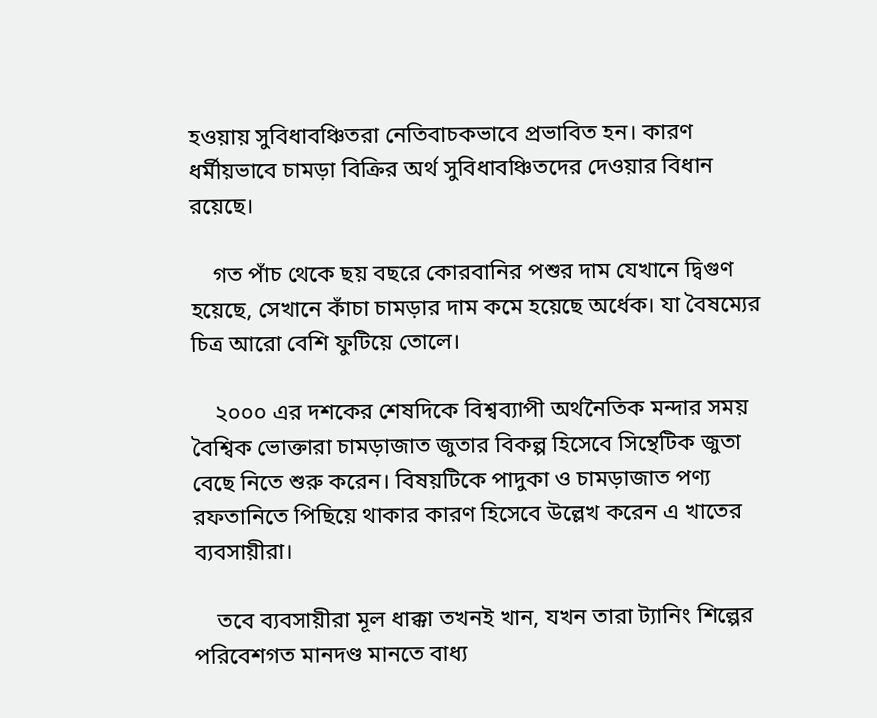হওয়ায় সুবিধাবঞ্চিতরা নেতিবাচকভাবে প্রভাবিত হন। কারণ ধর্মীয়ভাবে চামড়া বিক্রির অর্থ সুবিধাবঞ্চিতদের দেওয়ার বিধান রয়েছে।

    গত পাঁচ থেকে ছয় বছরে কোরবানির পশুর দাম যেখানে দ্বিগুণ হয়েছে, সেখানে কাঁচা চামড়ার দাম কমে হয়েছে অর্ধেক। যা বৈষম্যের চিত্র আরো বেশি ফুটিয়ে তোলে।

    ২০০০ এর দশকের শেষদিকে বিশ্বব্যাপী অর্থনৈতিক মন্দার সময় বৈশ্বিক ভোক্তারা চামড়াজাত জুতার বিকল্প হিসেবে সিন্থেটিক জুতা বেছে নিতে শুরু করেন। বিষয়টিকে পাদুকা ও চামড়াজাত পণ্য রফতানিতে পিছিয়ে থাকার কারণ হিসেবে উল্লেখ করেন এ খাতের ব্যবসায়ীরা।

    তবে ব্যবসায়ীরা মূল ধাক্কা তখনই খান, যখন তারা ট্যানিং শিল্পের পরিবেশগত মানদণ্ড মানতে বাধ্য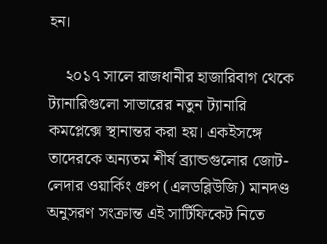হন।

    ২০১৭ সালে রাজধানীর হাজারিবাগ থেকে ট্যানারিগুলো সাভারের নতুন ট্যানারি কমপ্লেক্সে স্থানান্তর করা হয়। একইসঙ্গে তাদেরকে অন্যতম শীর্ষ ব্র্যান্ডগুলোর জোট- লেদার ওয়ার্কিং গ্রুপ (এলডব্লিউজি) মানদণ্ড অনুসরণ সংক্রান্ত এই সার্টিফিকেট নিতে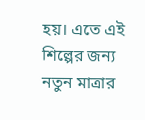হয়। এতে এই শিল্পের জন্য নতুন মাত্রার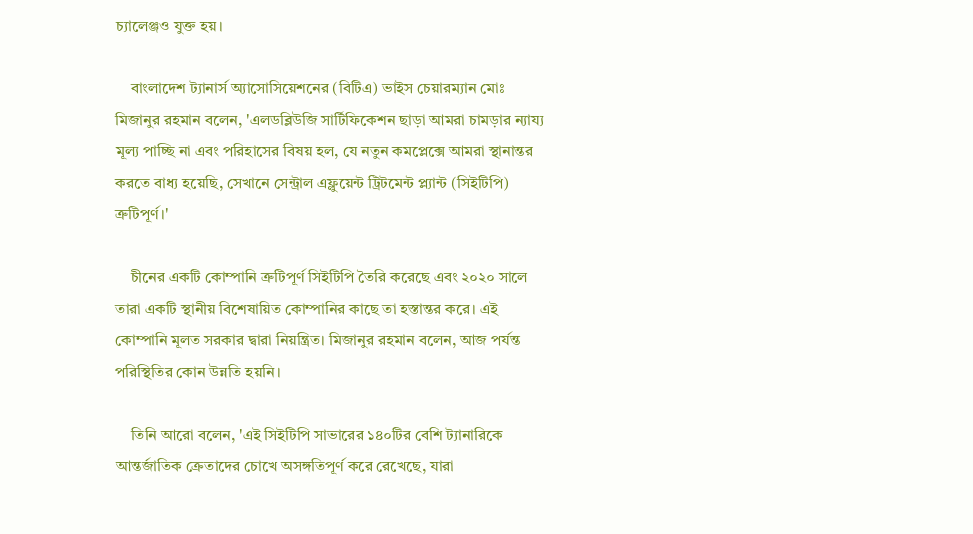চ্যালেঞ্জও যুক্ত হয়।

    বাংলাদেশ ট্যানার্স অ্যাসোসিয়েশনের (বিটিএ) ভাইস চেয়ারম্যান মোঃ মিজানুর রহমান বলেন, 'এলডব্লিউজি সার্টিফিকেশন ছাড়া আমরা চামড়ার ন্যায্য মূল্য পাচ্ছি না এবং পরিহাসের বিষয় হল, যে নতুন কমপ্লেক্সে আমরা স্থানান্তর করতে বাধ্য হয়েছি, সেখানে সেন্ট্রাল এফ্লুয়েন্ট ট্রিটমেন্ট প্ল্যান্ট (সিইটিপি) ত্রুটিপূর্ণ।'

    চীনের একটি কোম্পানি ত্রুটিপূর্ণ সিইটিপি তৈরি করেছে এবং ২০২০ সালে তারা একটি স্থানীয় বিশেষায়িত কোম্পানির কাছে তা হস্তান্তর করে। এই কোম্পানি মূলত সরকার দ্বারা নিয়ন্ত্রিত। মিজানুর রহমান বলেন, আজ পর্যন্ত পরিস্থিতির কোন উন্নতি হয়নি।

    তিনি আরো বলেন, 'এই সিইটিপি সাভারের ১৪০টির বেশি ট্যানারিকে আন্তর্জাতিক ক্রেতাদের চোখে অসঙ্গতিপূর্ণ করে রেখেছে, যারা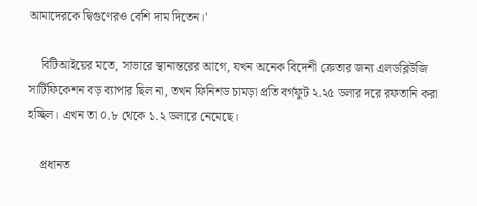আমাদেরকে দ্বিগুণেরও বেশি দাম দিতেন।'

    বিটিআইয়ের মতে, সাভারে স্থানান্তরের আগে, যখন অনেক বিদেশী ক্রেতার জন্য এলডব্লিউজি সার্টিফিকেশন বড় ব্যাপার ছিল না, তখন ফিনিশড চামড়া প্রতি বর্গফুট ২.২৫ ডলার দরে রফতানি করা হচ্ছিল। এখন তা ০.৮ থেকে ১.২ ডলারে নেমেছে।

    প্রধানত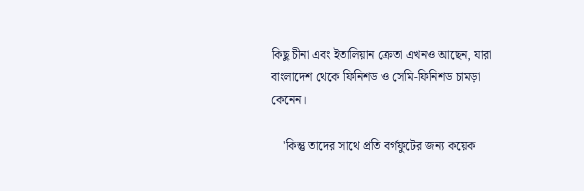কিছু চীনা এবং ইতালিয়ান ক্রেতা এখনও আছেন, যারা বাংলাদেশ থেকে ফিনিশড ও সেমি-ফিনিশড চামড়া কেনেন।

    'কিন্তু তাদের সাথে প্রতি বর্গফুটের জন্য কয়েক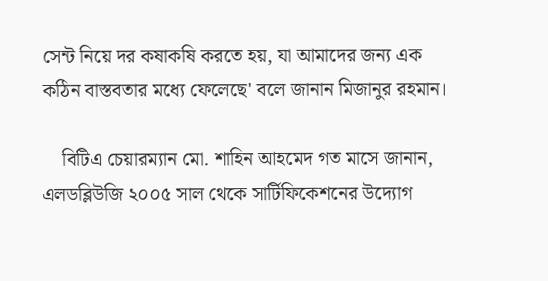সেন্ট নিয়ে দর কষাকষি করতে হয়, যা আমাদের জন্য এক কঠিন বাস্তবতার মধ্যে ফেলেছে' বলে জানান মিজানুর রহমান।

    বিটিএ চেয়ারম্যান মো. শাহিন আহমেদ গত মাসে জানান, এলডব্লিউজি ২০০৫ সাল থেকে সার্টিফিকেশনের উদ্যোগ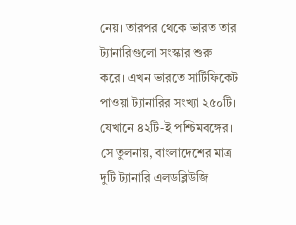নেয়। তারপর থেকে ভারত তার ট্যানারিগুলো সংস্কার শুরু করে। এখন ভারতে সার্টিফিকেট পাওয়া ট্যানারির সংখ্যা ২৫০টি। যেখানে ৪২টি-ই পশ্চিমবঙ্গের। সে তুলনায়, বাংলাদেশের মাত্র দুটি ট্যানারি এলডব্লিউজি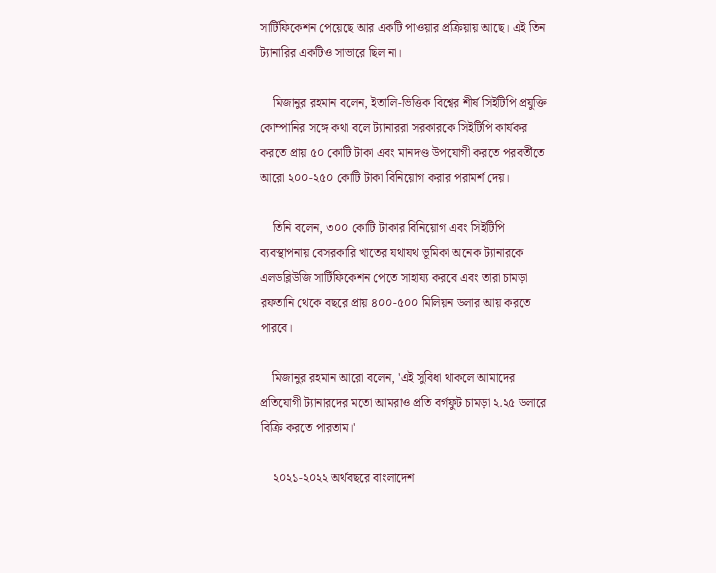সার্টিফিকেশন পেয়েছে আর একটি পাওয়ার প্রক্রিয়ায় আছে। এই তিন ট্যানারির একটিও সাভারে ছিল না।

    মিজানুর রহমান বলেন, ইতালি-ভিত্তিক বিশ্বের শীর্ষ সিইটিপি প্রযুক্তি কোম্পানির সঙ্গে কথা বলে ট্যানাররা সরকারকে সিইটিপি কার্যকর করতে প্রায় ৫০ কোটি টাকা এবং মানদণ্ড উপযোগী করতে পরবর্তীতে আরো ২০০-২৫০ কোটি টাকা বিনিয়োগ করার পরামর্শ দেয়।

    তিনি বলেন, ৩০০ কোটি টাকার বিনিয়োগ এবং সিইটিপি ব্যবস্থাপনায় বেসরকারি খাতের যথাযথ ভূমিকা অনেক ট্যানারকে এলডব্লিউজি সার্টিফিকেশন পেতে সাহায্য করবে এবং তারা চামড়া রফতানি থেকে বছরে প্রায় ৪০০-৫০০ ‍মিলিয়ন ডলার আয় করতে পারবে।

    মিজানুর রহমান আরো বলেন, 'এই সুবিধা থাকলে আমাদের প্রতিযোগী ট্যানারদের মতো আমরাও প্রতি বর্গফুট চামড়া ২.২৫ ডলারে বিক্রি করতে পারতাম।'

    ২০২১-২০২২ অর্থবছরে বাংলাদেশ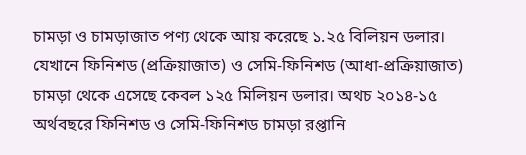চামড়া ও চামড়াজাত পণ্য থেকে আয় করেছে ১.২৫ বিলিয়ন ডলার। যেখানে ফিনিশড (প্রক্রিয়াজাত) ও সেমি-ফিনিশড (আধা-প্রক্রিয়াজাত) চামড়া থেকে এসেছে ‍কেবল ১২৫ মিলিয়ন ডলার। অথচ ২০১৪-১৫ অর্থবছরে ফিনিশড ও সেমি-ফিনিশড চামড়া রপ্তানি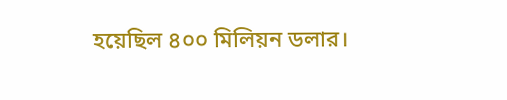হয়েছিল ৪০০ মিলিয়ন ডলার।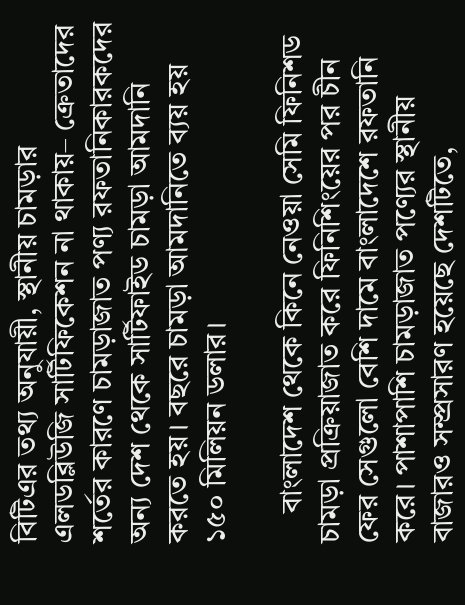বিটিএর তথ্য অনুযায়ী, স্থানীয় চামড়ার এলডব্লিউজি সার্টিফিকেশন না থাকায়– ক্রেতাদের শর্তের কারণে চামড়াজাত পণ্য রফতানিকারকদের অন্য দেশ থেকে সার্টিফাইড চামড়া আমদানি করতে হয়। বছরে চামড়া আমদানিতে ব্যয় হয় ১৫০ মিলিয়ন ডলার।

    বাংলাদেশ থেকে কিনে নেওয়া সেমি ফিনিশড চামড়া প্রক্রিয়াজাত করে ফিনিশিংয়ের পর চীন ফের সেগুলো বেশি দামে বাংলাদেশে রফতানি করে। পাশাপাশি চামড়াজাত পণ্যের স্থানীয় বাজারও সম্প্রসারণ হয়েছে দেশটিতে,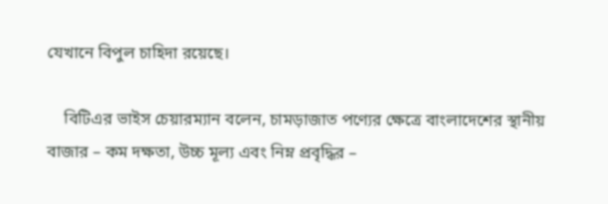যেখানে বিপুল চাহিদা রয়েছে।

    বিটিএর ভাইস চেয়ারম্যান বলেন, চামড়াজাত পণ্যের ক্ষেত্রে বাংলাদেশের স্থানীয় বাজার – কম দক্ষতা, উচ্চ মূল্য এবং নিম্ন প্রবৃদ্ধির –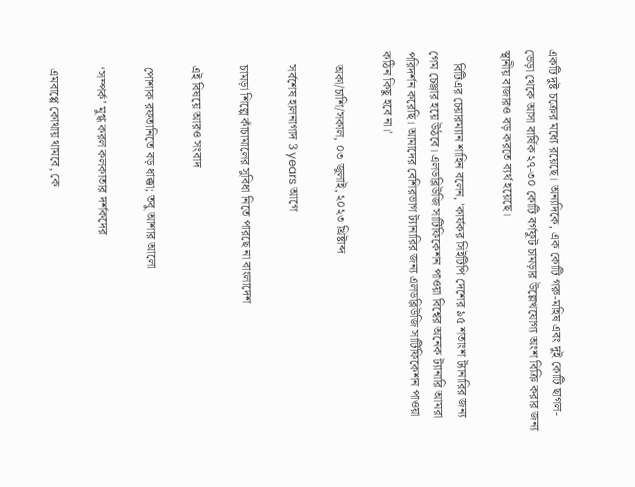একটি দুষ্ট চক্রের মধ্যে রয়েছে। অন্যদিকে, এক কোটি গরু-মহিষ এবং দুই কোটি ছাগল-ভেড়া থেকে আসা বার্ষিক ২৭-৩০ কোটি বর্গফুট চামড়ার উল্লেখযোগ্য অংশ বিক্রি করার জন্য স্থানীয় বাজারও বড় করতে ব্যর্থ হয়েছে।

    বিটিএর চেয়ারম্যান শাহিন বলেন, 'কার্যকর সিইটিপি দেশের ৯৫ শতাংশ ট্যানারির জন্য গেম চেঞ্জার হয়ে উঠবে। এলডব্লিউজি সার্টিফিকেশন পাওয়া বিশ্বের অনেক ট্যানারি আমরা পরিদর্শন করেছি। আমাদের বেশিরভাগ ট্যানারির জন্য এলডব্লিউজি সার্টিফিকেশন পাওয়া কঠিন কিছু হবে না।'

    অকা/চাশি/সকাল, ০৩ জুলাই, ২০২৩ খ্রিষ্টাব্দ

    সর্বশেষ হালনাগাদ 3 years আগে

    চামড়া শিল্পে কাঁচামালের সুবিধা নিতে পারছে না বাংলাদেশ

    এই বিষয়ে আরও সংবাদ

    পোশাক রফতানিতে বড় ধাক্কা; তবু আশার আলো

    ‘সম্পর্ক’ মুগ্ধ করল কলকাতার দর্শকদের

    এমবাপ্পে কোথায় থামবে, কে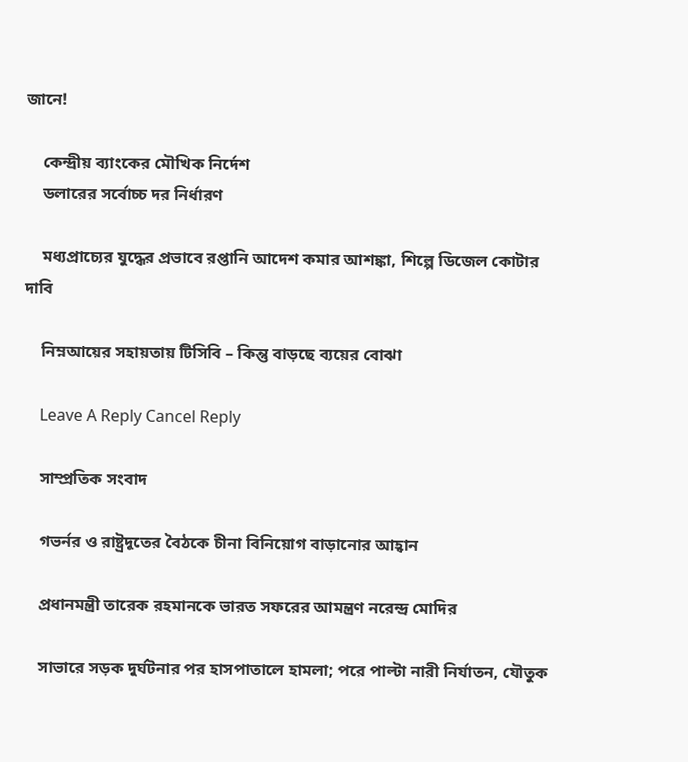জানে!

    কেন্দ্রীয় ব্যাংকের মৌখিক নির্দেশ
    ডলারের সর্বোচ্চ দর নির্ধারণ

    মধ্যপ্রাচ্যের যুদ্ধের প্রভাবে রপ্তানি আদেশ কমার আশঙ্কা, শিল্পে ডিজেল কোটার দাবি

    নিম্নআয়ের সহায়তায় টিসিবি – কিন্তু বাড়ছে ব্যয়ের বোঝা

    Leave A Reply Cancel Reply

    সাম্প্রতিক সংবাদ

    গভর্নর ও রাষ্ট্রদূতের বৈঠকে চীনা বিনিয়োগ বাড়ানোর আহ্বান

    প্রধানমন্ত্রী তারেক রহমানকে ভারত সফরের আমন্ত্রণ নরেন্দ্র মোদির

    সাভারে সড়ক দুর্ঘটনার পর হাসপাতালে হামলা; পরে পাল্টা নারী নির্যাতন, যৌতুক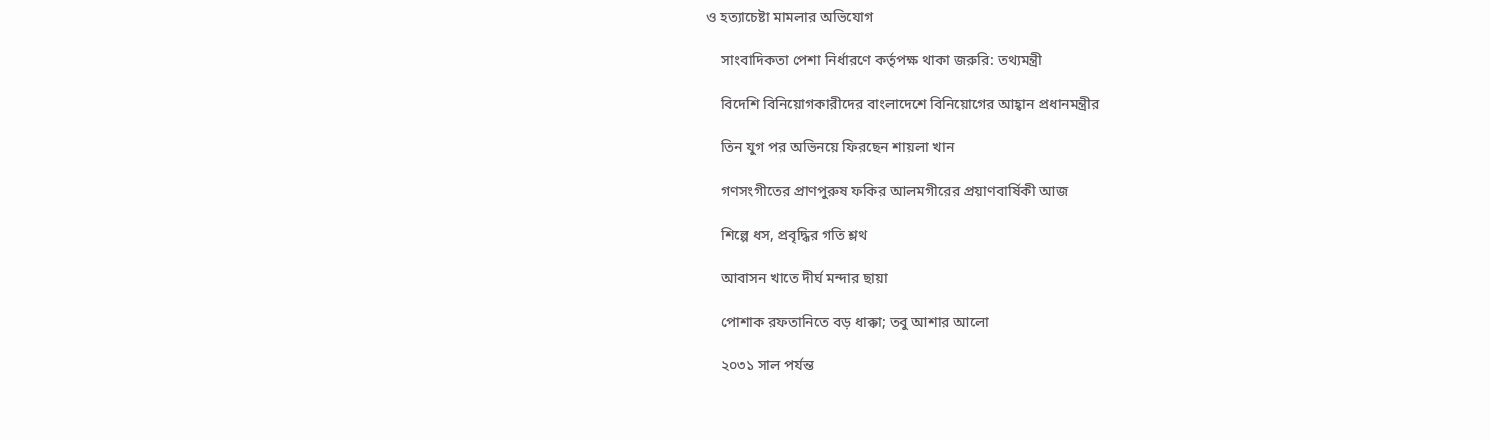ও হত্যাচেষ্টা মামলার অভিযোগ

    সাংবাদিকতা পেশা নির্ধারণে কর্তৃপক্ষ থাকা জরুরি: তথ্যমন্ত্রী

    বিদেশি বিনিয়োগকারীদের বাংলাদেশে বিনিয়োগের আহ্বান প্রধানমন্ত্রীর

    তিন যুগ পর অভিনয়ে ফিরছেন শায়লা খান

    গণসংগীতের প্রাণপুরুষ ফকির আলমগীরের প্রয়াণবার্ষিকী আজ

    শিল্পে ধস, প্রবৃদ্ধির গতি শ্লথ

    আবাসন খাতে দীর্ঘ মন্দার ছায়া

    পোশাক রফতানিতে বড় ধাক্কা; তবু আশার আলো

    ২০৩১ সাল পর্যন্ত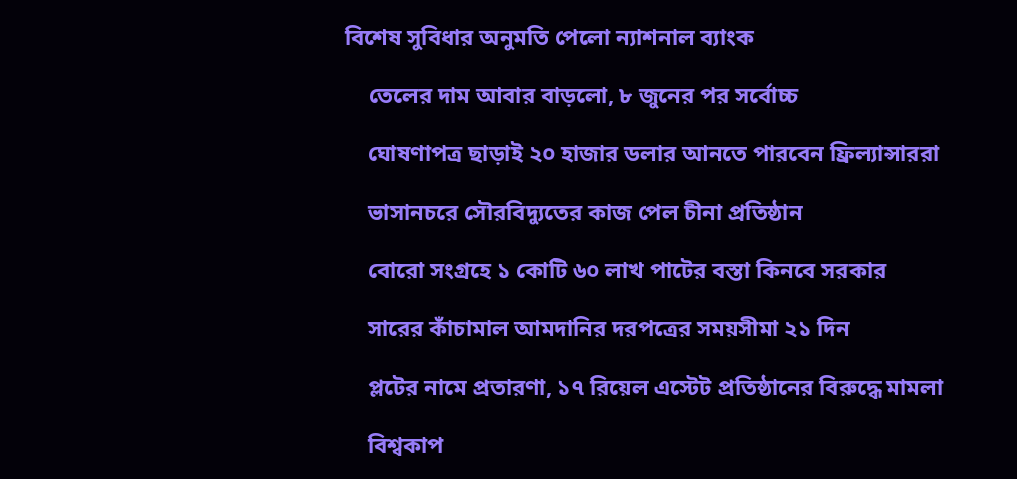বিশেষ সুবিধার অনুমতি পেলো ন্যাশনাল ব্যাংক

    তেলের দাম আবার বাড়লো, ৮ জুনের পর সর্বোচ্চ

    ঘোষণাপত্র ছাড়াই ২০ হাজার ডলার আনতে পারবেন ফ্রিল্যান্সাররা

    ভাসানচরে সৌরবিদ্যুতের কাজ পেল চীনা প্রতিষ্ঠান

    বোরো সংগ্রহে ১ কোটি ৬০ লাখ পাটের বস্তা কিনবে সরকার

    সারের কাঁচামাল আমদানির দরপত্রের সময়সীমা ২১ দিন

    প্লটের নামে প্রতারণা, ১৭ রিয়েল এস্টেট প্রতিষ্ঠানের বিরুদ্ধে মামলা

    বিশ্বকাপ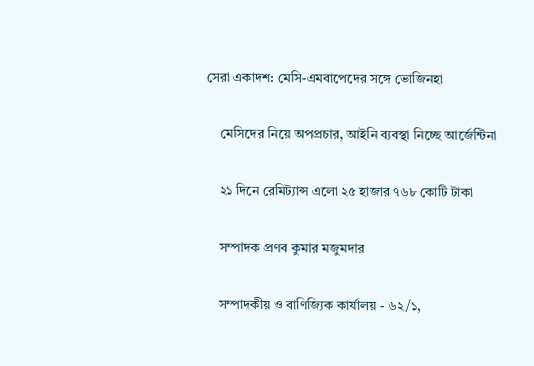সেরা একাদশ: মেসি-এমবাপেদের সঙ্গে ভোজিনহা

    মেসিদের নিয়ে অপপ্রচার, আইনি ব্যবস্থা নিচ্ছে আর্জেন্টিনা

    ২১ দিনে রেমিট্যান্স এলো ২৫ হাজার ৭৬৮ কোটি টাকা

    সম্পাদক প্রণব কুমার মজুমদার

    সম্পাদকীয় ও বাণিজ্যিক কার্যালয় - ৬২/১,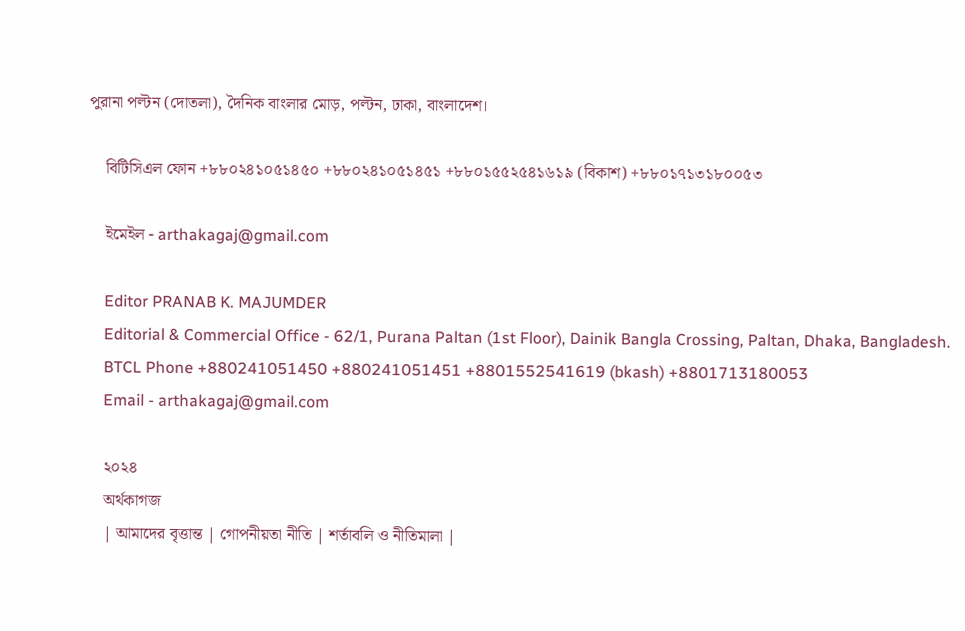পুরানা পল্টন (দোতলা), দৈনিক বাংলার মোড়, পল্টন, ঢাকা, বাংলাদেশ।

    বিটিসিএল ফোন +৮৮০২৪১০৫১৪৫০ +৮৮০২৪১০৫১৪৫১ +৮৮০১৫৫২৫৪১৬১৯ (বিকাশ) +৮৮০১৭১৩১৮০০৫৩

    ইমেইল - arthakagaj@gmail.com

    Editor PRANAB K. MAJUMDER
    Editorial & Commercial Office - 62/1, Purana Paltan (1st Floor), Dainik Bangla Crossing, Paltan, Dhaka, Bangladesh.
    BTCL Phone +880241051450 +880241051451 +8801552541619 (bkash) +8801713180053
    Email - arthakagaj@gmail.com

    ২০২৪
    অর্থকাগজ
    | আমাদের বৃত্তান্ত | গোপনীয়তা নীতি | শর্তাবলি ও নীতিমালা |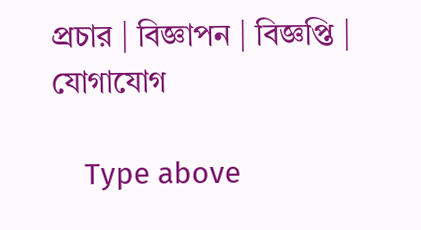প্রচার | বিজ্ঞাপন | বিজ্ঞপ্তি | যোগাযোগ

    Type above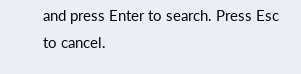and press Enter to search. Press Esc to cancel.